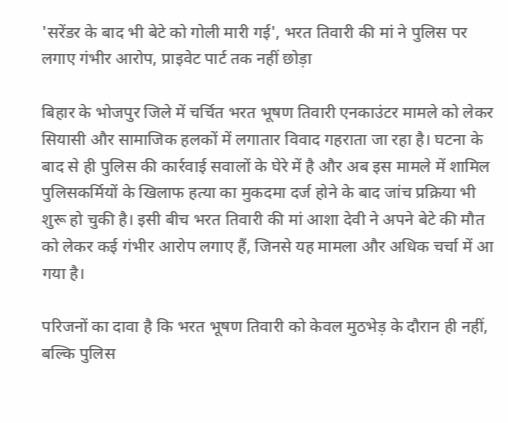'सरेंडर के बाद भी बेटे को गोली मारी गई', भरत तिवारी की मां ने पुलिस पर लगाए गंभीर आरोप, प्राइवेट पार्ट तक नहीं छोड़ा

बिहार के भोजपुर जिले में चर्चित भरत भूषण तिवारी एनकाउंटर मामले को लेकर सियासी और सामाजिक हलकों में लगातार विवाद गहराता जा रहा है। घटना के बाद से ही पुलिस की कार्रवाई सवालों के घेरे में है और अब इस मामले में शामिल पुलिसकर्मियों के खिलाफ हत्या का मुकदमा दर्ज होने के बाद जांच प्रक्रिया भी शुरू हो चुकी है। इसी बीच भरत तिवारी की मां आशा देवी ने अपने बेटे की मौत को लेकर कई गंभीर आरोप लगाए हैं, जिनसे यह मामला और अधिक चर्चा में आ गया है।

परिजनों का दावा है कि भरत भूषण तिवारी को केवल मुठभेड़ के दौरान ही नहीं, बल्कि पुलिस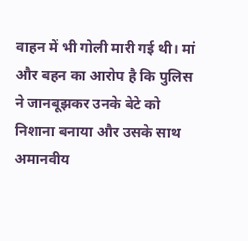वाहन में भी गोली मारी गई थी। मां और बहन का आरोप है कि पुलिस ने जानबूझकर उनके बेटे को निशाना बनाया और उसके साथ अमानवीय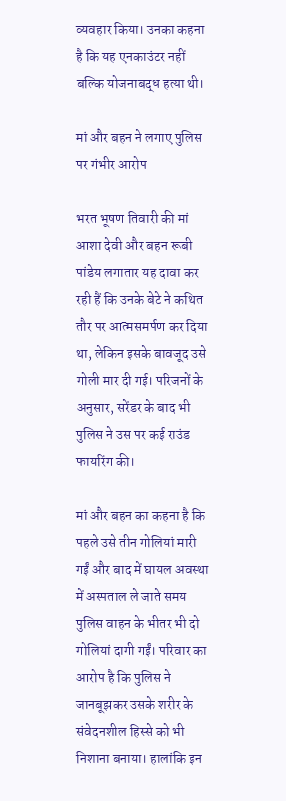व्यवहार किया। उनका कहना है कि यह एनकाउंटर नहीं बल्कि योजनाबद्ध हत्या थी।

मां और बहन ने लगाए पुलिस पर गंभीर आरोप

भरत भूषण तिवारी की मां आशा देवी और बहन रूबी पांडेय लगातार यह दावा कर रही हैं कि उनके बेटे ने कथित तौर पर आत्मसमर्पण कर दिया था, लेकिन इसके बावजूद उसे गोली मार दी गई। परिजनों के अनुसार, सरेंडर के बाद भी पुलिस ने उस पर कई राउंड फायरिंग की।

मां और बहन का कहना है कि पहले उसे तीन गोलियां मारी गईं और बाद में घायल अवस्था में अस्पताल ले जाते समय पुलिस वाहन के भीतर भी दो गोलियां दागी गईं। परिवार का आरोप है कि पुलिस ने जानबूझकर उसके शरीर के संवेदनशील हिस्से को भी निशाना बनाया। हालांकि इन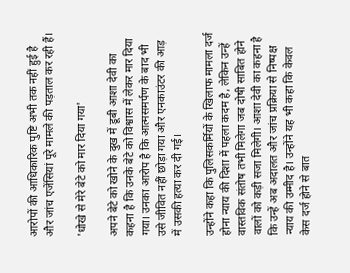आरोपों की आधिकारिक पुष्टि अभी तक नहीं हुई है और जांच एजेंसियां पूरे मामले की पड़ताल कर रही हैं।

'धोखे से मेरे बेटे को मार दिया गया'

अपने बेटे को खोने के दुख में डूबी आशा देवी का कहना है कि उनके बेटे को विश्वास में लेकर मार दिया गया। उनका आरोप है कि आत्मसमर्पण के बाद भी उसे जीवित नहीं छोड़ा गया और एनकाउंटर की आड़ में उसकी हत्या कर दी गई।

उन्होंने कहा कि पुलिसकर्मियों के खिलाफ मामला दर्ज होना न्याय की दिशा में पहला कदम है, लेकिन उन्हें वास्तविक संतोष तभी मिलेगा जब दोषी साबित होने वालों को कड़ी सजा मिलेगी। आशा देवी का कहना है कि उन्हें अब अदालत और जांच प्रक्रिया से निष्पक्ष न्याय की उम्मीद है। उन्होंने यह भी कहा कि केवल केस दर्ज होने से बात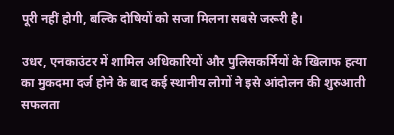पूरी नहीं होगी, बल्कि दोषियों को सजा मिलना सबसे जरूरी है।

उधर, एनकाउंटर में शामिल अधिकारियों और पुलिसकर्मियों के खिलाफ हत्या का मुकदमा दर्ज होने के बाद कई स्थानीय लोगों ने इसे आंदोलन की शुरुआती सफलता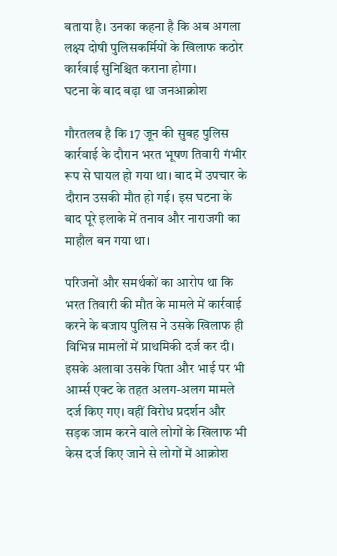बताया है। उनका कहना है कि अब अगला लक्ष्य दोषी पुलिसकर्मियों के खिलाफ कठोर कार्रवाई सुनिश्चित कराना होगा।
घटना के बाद बढ़ा था जनआक्रोश

गौरतलब है कि 17 जून की सुबह पुलिस कार्रवाई के दौरान भरत भूषण तिवारी गंभीर रूप से घायल हो गया था। बाद में उपचार के दौरान उसकी मौत हो गई। इस घटना के बाद पूरे इलाके में तनाव और नाराजगी का माहौल बन गया था।

परिजनों और समर्थकों का आरोप था कि भरत तिवारी की मौत के मामले में कार्रवाई करने के बजाय पुलिस ने उसके खिलाफ ही विभिन्न मामलों में प्राथमिकी दर्ज कर दी। इसके अलावा उसके पिता और भाई पर भी आर्म्स एक्ट के तहत अलग-अलग मामले दर्ज किए गए। वहीं विरोध प्रदर्शन और सड़क जाम करने वाले लोगों के खिलाफ भी केस दर्ज किए जाने से लोगों में आक्रोश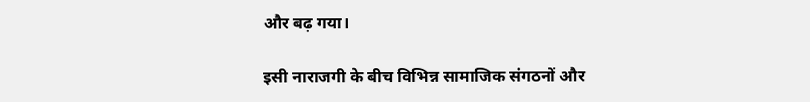और बढ़ गया।

इसी नाराजगी के बीच विभिन्न सामाजिक संगठनों और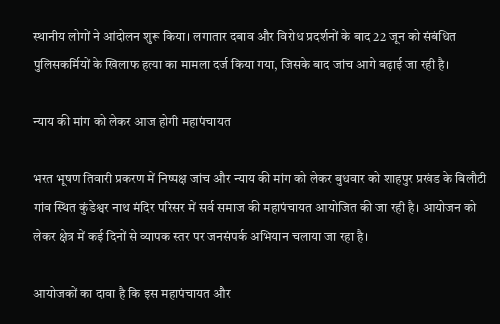स्थानीय लोगों ने आंदोलन शुरू किया। लगातार दबाव और विरोध प्रदर्शनों के बाद 22 जून को संबंधित पुलिसकर्मियों के खिलाफ हत्या का मामला दर्ज किया गया, जिसके बाद जांच आगे बढ़ाई जा रही है।

न्याय की मांग को लेकर आज होगी महापंचायत

भरत भूषण तिवारी प्रकरण में निष्पक्ष जांच और न्याय की मांग को लेकर बुधवार को शाहपुर प्रखंड के बिलौटी गांव स्थित कुंडेश्वर नाथ मंदिर परिसर में सर्व समाज की महापंचायत आयोजित की जा रही है। आयोजन को लेकर क्षेत्र में कई दिनों से व्यापक स्तर पर जनसंपर्क अभियान चलाया जा रहा है।

आयोजकों का दावा है कि इस महापंचायत और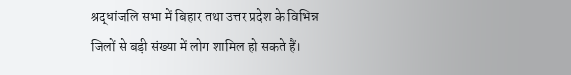श्रद्धांजलि सभा में बिहार तथा उत्तर प्रदेश के विभिन्न जिलों से बड़ी संख्या में लोग शामिल हो सकते हैं।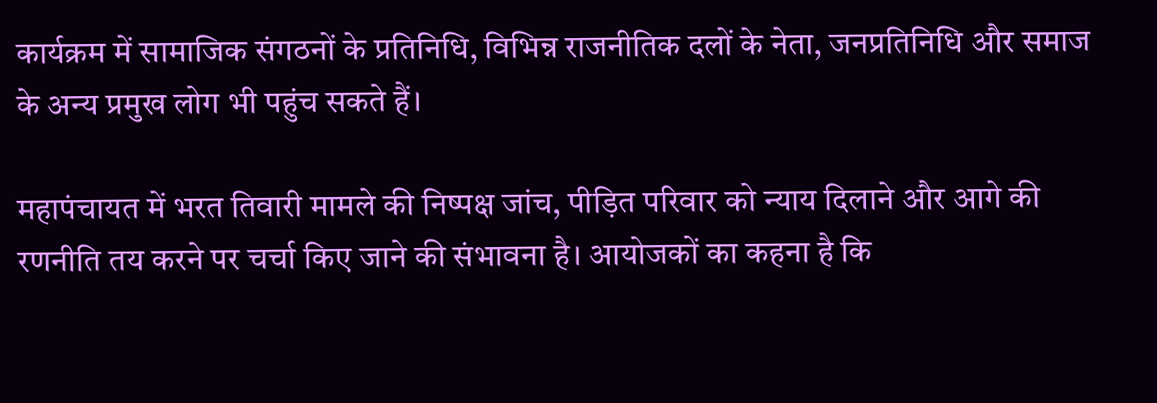कार्यक्रम में सामाजिक संगठनों के प्रतिनिधि, विभिन्न राजनीतिक दलों के नेता, जनप्रतिनिधि और समाज के अन्य प्रमुख लोग भी पहुंच सकते हैं।

महापंचायत में भरत तिवारी मामले की निष्पक्ष जांच, पीड़ित परिवार को न्याय दिलाने और आगे की रणनीति तय करने पर चर्चा किए जाने की संभावना है। आयोजकों का कहना है कि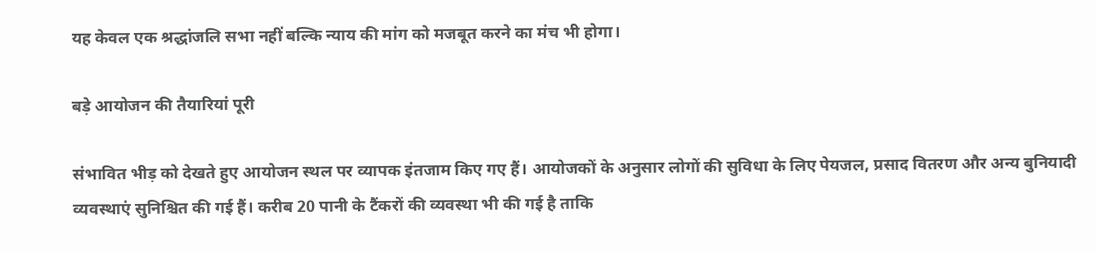यह केवल एक श्रद्धांजलि सभा नहीं बल्कि न्याय की मांग को मजबूत करने का मंच भी होगा।

बड़े आयोजन की तैयारियां पूरी

संभावित भीड़ को देखते हुए आयोजन स्थल पर व्यापक इंतजाम किए गए हैं। आयोजकों के अनुसार लोगों की सुविधा के लिए पेयजल, प्रसाद वितरण और अन्य बुनियादी व्यवस्थाएं सुनिश्चित की गई हैं। करीब 20 पानी के टैंकरों की व्यवस्था भी की गई है ताकि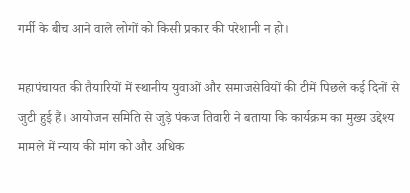गर्मी के बीच आने वाले लोगों को किसी प्रकार की परेशानी न हो।

महापंचायत की तैयारियों में स्थानीय युवाओं और समाजसेवियों की टीमें पिछले कई दिनों से जुटी हुई हैं। आयोजन समिति से जुड़े पंकज तिवारी ने बताया कि कार्यक्रम का मुख्य उद्देश्य मामले में न्याय की मांग को और अधिक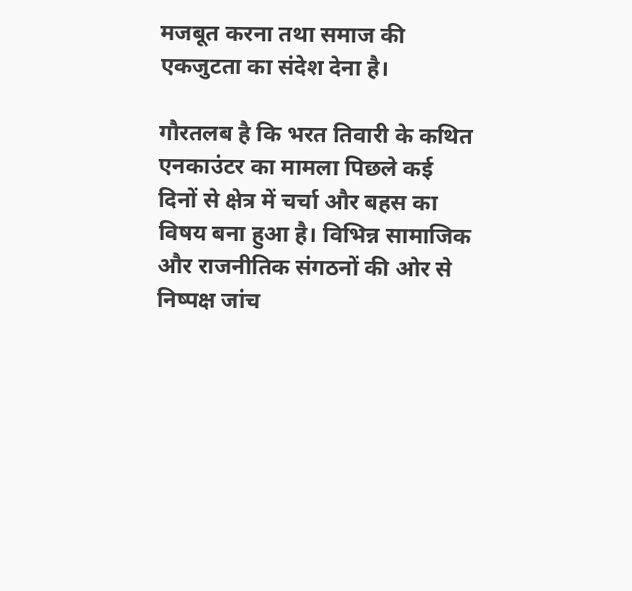मजबूत करना तथा समाज की एकजुटता का संदेश देना है।

गौरतलब है कि भरत तिवारी के कथित एनकाउंटर का मामला पिछले कई दिनों से क्षेत्र में चर्चा और बहस का विषय बना हुआ है। विभिन्न सामाजिक और राजनीतिक संगठनों की ओर से निष्पक्ष जांच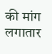की मांग लगातार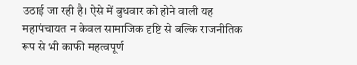उठाई जा रही है। ऐसे में बुधवार को होने वाली यह महापंचायत न केवल सामाजिक दृष्टि से बल्कि राजनीतिक रूप से भी काफी महत्वपूर्ण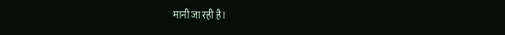मानी जा रही है।